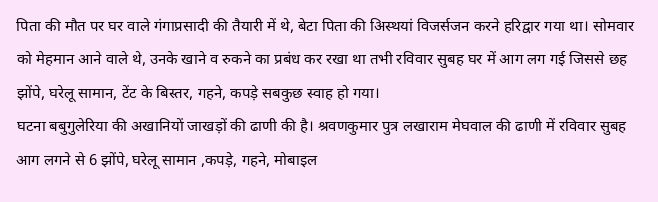पिता की मौत पर घर वाले गंगाप्रसादी की तैयारी में थे, बेटा पिता की अिस्थयां विजर्सजन करने हरिद्वार गया था। सोमवार को मेहमान आने वाले थे, उनके खाने व रुकने का प्रबंध कर रखा था तभी रविवार सुबह घर में आग लग गई जिससे छह झोंपे, घरेलू सामान, टेंट के बिस्तर, गहने, कपड़े सबकुछ स्वाह हो गया।
घटना बबुगुलेरिया की अखानियों जाखड़ों की ढाणी की है। श्रवणकुमार पुत्र लखाराम मेघवाल की ढाणी में रविवार सुबह आग लगने से 6 झोंपे, घरेलू सामान ,कपड़े, गहने, मोबाइल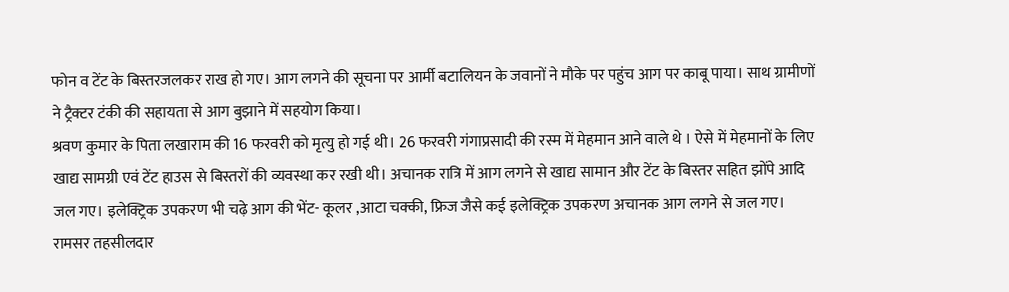फोन व टेंट के बिस्तरजलकर राख हो गए। आग लगने की सूचना पर आर्मी बटालियन के जवानों ने मौके पर पहुंच आग पर काबू पाया। साथ ग्रामीणों ने ट्रैक्टर टंकी की सहायता से आग बुझाने में सहयोग किया।
श्रवण कुमार के पिता लखाराम की 16 फरवरी को मृत्यु हो गई थी। 26 फरवरी गंगाप्रसादी की रस्म में मेहमान आने वाले थे । ऐसे में मेहमानों के लिए खाद्य सामग्री एवं टेंट हाउस से बिस्तरों की व्यवस्था कर रखी थी। अचानक रात्रि में आग लगने से खाद्य सामान और टेंट के बिस्तर सहित झोंपे आदि जल गए। इलेक्ट्रिक उपकरण भी चढ़े आग की भेंट- कूलर ,आटा चक्की, फ्रिज जैसे कई इलेक्ट्रिक उपकरण अचानक आग लगने से जल गए। रामसर तहसीलदार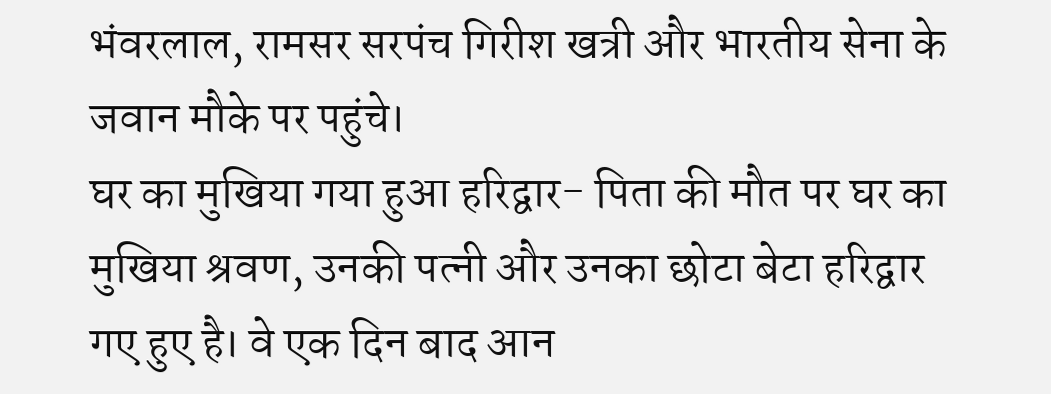भंवरलाल, रामसर सरपंच गिरीश खत्री और भारतीय सेना के जवान मौके पर पहुंचे।
घर का मुखिया गया हुआ हरिद्वार- पिता की मौत पर घर का मुखिया श्रवण, उनकी पत्नी और उनका छोटा बेटा हरिद्वार गए हुए है। वे एक दिन बाद आन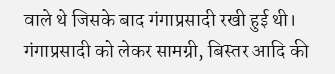वाले थे जिसके बाद गंगाप्रसादी रखी हुई थी। गंगाप्रसादी को लेकर सामग्री, बिस्तर आदि की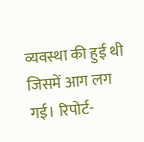व्यवस्था की हुई थी जिसमें आग लग गई। रिपोर्ट-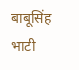बाबूसिंह भाटी